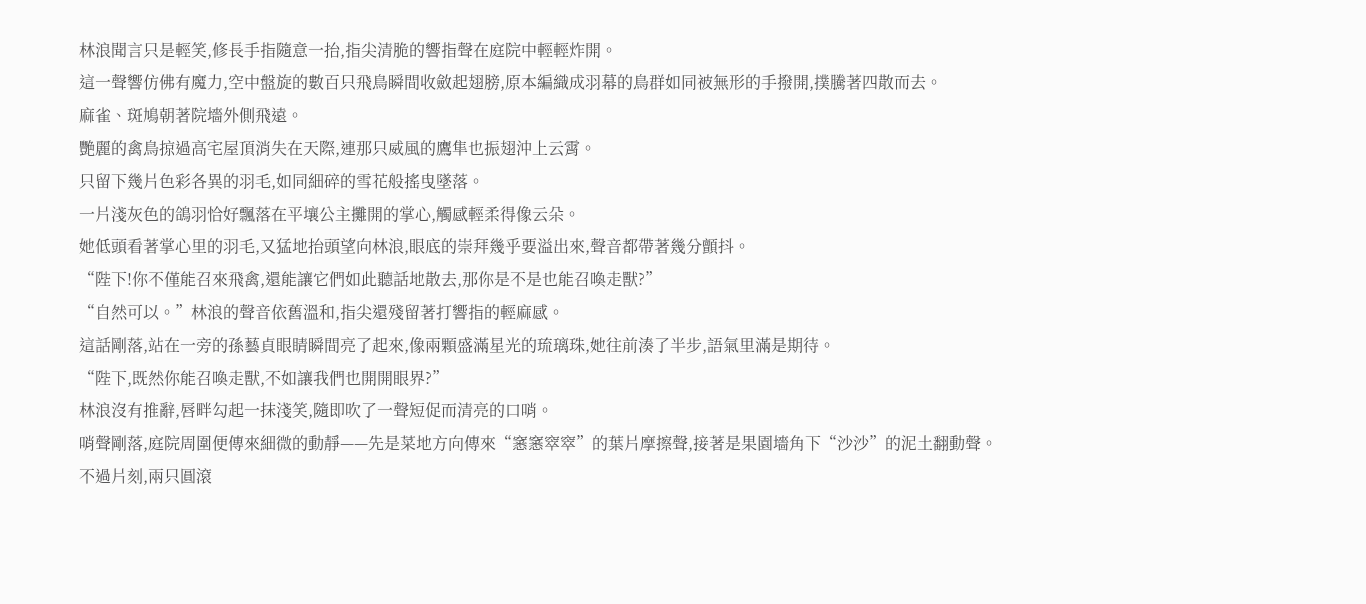林浪聞言只是輕笑,修長手指隨意一抬,指尖清脆的響指聲在庭院中輕輕炸開。
這一聲響仿佛有魔力,空中盤旋的數百只飛鳥瞬間收斂起翅膀,原本編織成羽幕的鳥群如同被無形的手撥開,撲騰著四散而去。
麻雀、斑鳩朝著院墻外側飛遠。
艷麗的禽鳥掠過高宅屋頂消失在天際,連那只威風的鷹隼也振翅沖上云霄。
只留下幾片色彩各異的羽毛,如同細碎的雪花般搖曳墜落。
一片淺灰色的鴿羽恰好飄落在平壤公主攤開的掌心,觸感輕柔得像云朵。
她低頭看著掌心里的羽毛,又猛地抬頭望向林浪,眼底的崇拜幾乎要溢出來,聲音都帶著幾分顫抖。
“陛下!你不僅能召來飛禽,還能讓它們如此聽話地散去,那你是不是也能召喚走獸?”
“自然可以。”林浪的聲音依舊溫和,指尖還殘留著打響指的輕麻感。
這話剛落,站在一旁的孫藝貞眼睛瞬間亮了起來,像兩顆盛滿星光的琉璃珠,她往前湊了半步,語氣里滿是期待。
“陛下,既然你能召喚走獸,不如讓我們也開開眼界?”
林浪沒有推辭,唇畔勾起一抹淺笑,隨即吹了一聲短促而清亮的口哨。
哨聲剛落,庭院周圍便傳來細微的動靜——先是菜地方向傳來“窸窸窣窣”的葉片摩擦聲,接著是果園墻角下“沙沙”的泥土翻動聲。
不過片刻,兩只圓滾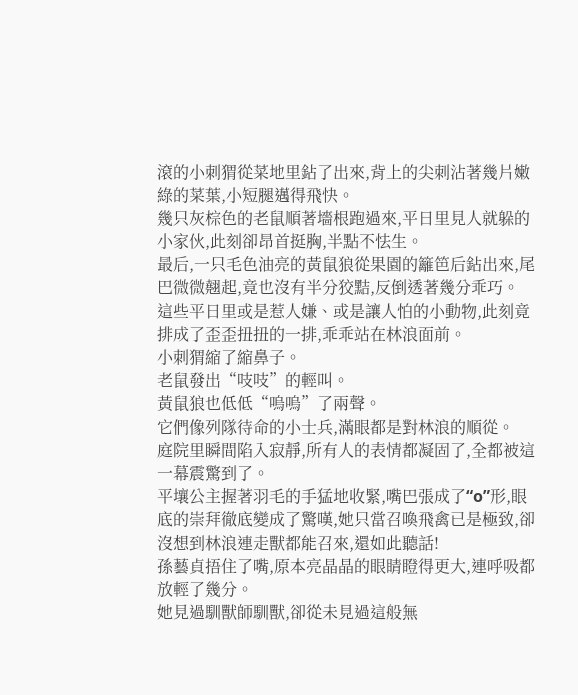滾的小刺猬從菜地里鉆了出來,背上的尖刺沾著幾片嫩綠的菜葉,小短腿邁得飛快。
幾只灰棕色的老鼠順著墻根跑過來,平日里見人就躲的小家伙,此刻卻昂首挺胸,半點不怯生。
最后,一只毛色油亮的黃鼠狼從果園的籬笆后鉆出來,尾巴微微翹起,竟也沒有半分狡黠,反倒透著幾分乖巧。
這些平日里或是惹人嫌、或是讓人怕的小動物,此刻竟排成了歪歪扭扭的一排,乖乖站在林浪面前。
小刺猬縮了縮鼻子。
老鼠發出“吱吱”的輕叫。
黃鼠狼也低低“嗚嗚”了兩聲。
它們像列隊待命的小士兵,滿眼都是對林浪的順從。
庭院里瞬間陷入寂靜,所有人的表情都凝固了,全都被這一幕震驚到了。
平壤公主握著羽毛的手猛地收緊,嘴巴張成了“o”形,眼底的崇拜徹底變成了驚嘆,她只當召喚飛禽已是極致,卻沒想到林浪連走獸都能召來,還如此聽話!
孫藝貞捂住了嘴,原本亮晶晶的眼睛瞪得更大,連呼吸都放輕了幾分。
她見過馴獸師馴獸,卻從未見過這般無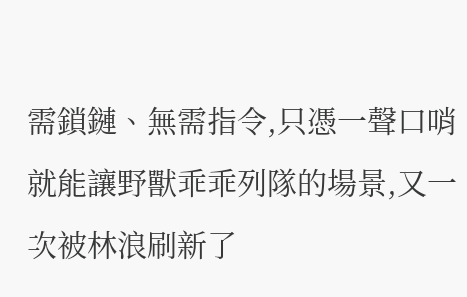需鎖鏈、無需指令,只憑一聲口哨就能讓野獸乖乖列隊的場景,又一次被林浪刷新了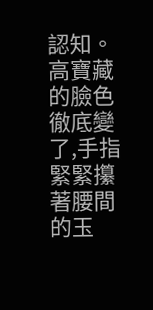認知。
高寶藏的臉色徹底變了,手指緊緊攥著腰間的玉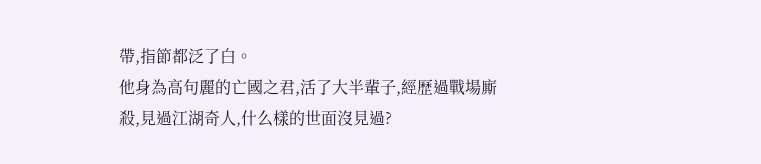帶,指節都泛了白。
他身為高句麗的亡國之君,活了大半輩子,經歷過戰場廝殺,見過江湖奇人,什么樣的世面沒見過?